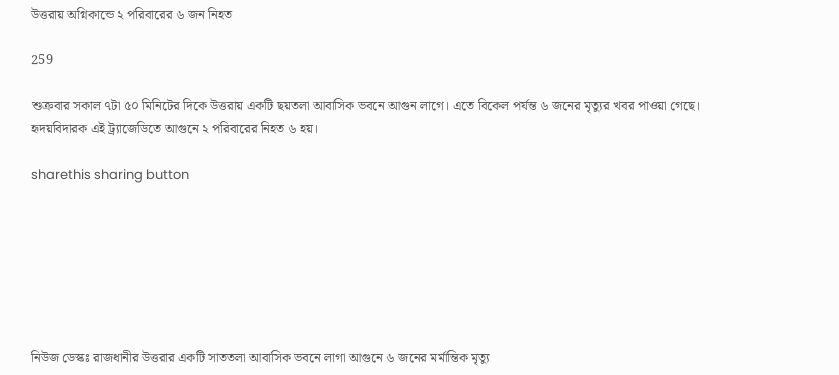উত্তরায় অগ্নিকান্ডে ২ পরিবারের ৬ জন নিহত

259

শুক্রবার সকাল ৭টা ৫০ মিনিটের দিকে উত্তরায় একটি ছয়তলা আবাসিক ভবনে আগুন লাগে। এতে বিকেল পর্যন্ত ৬ জনের মৃত্যুর খবর পাওয়া গেছে। হৃদয়বিদারক এই ট্র্যাজেডিতে আগুনে ২ পরিবারের নিহত ৬ হয়।

sharethis sharing button







নিউজ ডেস্কঃ রাজধানীর উত্তরার একটি সাততলা আবাসিক ভবনে লাগা আগুনে ৬ জনের মর্মান্তিক মৃত্যু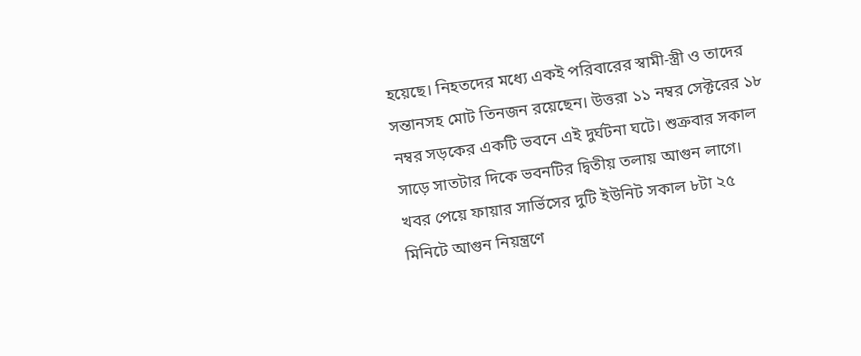হয়েছে। নিহতদের মধ্যে একই পরিবারের স্বামী-স্ত্রী ও তাদের সন্তানসহ মোট তিনজন রয়েছেন। উত্তরা ১১ নম্বর সেক্টরের ১৮ নম্বর সড়কের একটি ভবনে এই দুর্ঘটনা ঘটে। শুক্রবার সকাল সাড়ে সাতটার দিকে ভবনটির দ্বিতীয় তলায় আগুন লাগে। খবর পেয়ে ফায়ার সার্ভিসের দুটি ইউনিট সকাল ৮টা ২৫ মিনিটে আগুন নিয়ন্ত্রণে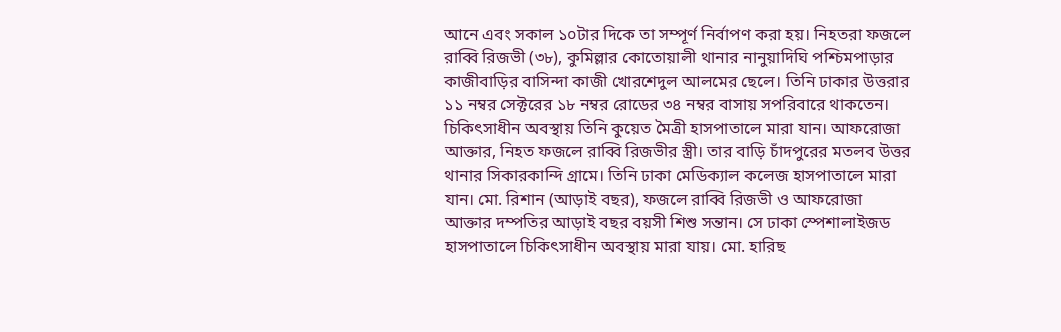আনে এবং সকাল ১০টার দিকে তা সম্পূর্ণ নির্বাপণ করা হয়। নিহতরা ফজলে রাব্বি রিজভী (৩৮), কুমিল্লার কোতোয়ালী থানার নানুয়াদিঘি পশ্চিমপাড়ার কাজীবাড়ির বাসিন্দা কাজী খোরশেদুল আলমের ছেলে। তিনি ঢাকার উত্তরার ১১ নম্বর সেক্টরের ১৮ নম্বর রোডের ৩৪ নম্বর বাসায় সপরিবারে থাকতেন। চিকিৎসাধীন অবস্থায় তিনি কুয়েত মৈত্রী হাসপাতালে মারা যান। আফরোজা আক্তার, নিহত ফজলে রাব্বি রিজভীর স্ত্রী। তার বাড়ি চাঁদপুরের মতলব উত্তর থানার সিকারকান্দি গ্রামে। তিনি ঢাকা মেডিক্যাল কলেজ হাসপাতালে মারা যান। মো. রিশান (আড়াই বছর), ফজলে রাব্বি রিজভী ও আফরোজা আক্তার দম্পতির আড়াই বছর বয়সী শিশু সন্তান। সে ঢাকা স্পেশালাইজড হাসপাতালে চিকিৎসাধীন অবস্থায় মারা যায়। মো. হারিছ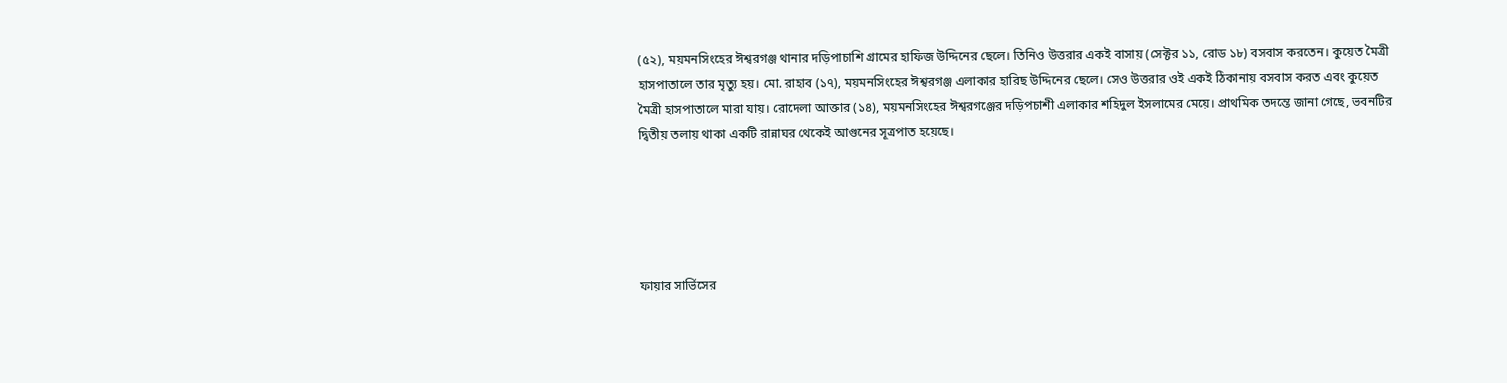(৫২), ময়মনসিংহের ঈশ্বরগঞ্জ থানার দড়িপাচাশি গ্রামের হাফিজ উদ্দিনের ছেলে। তিনিও উত্তরার একই বাসায় (সেক্টর ১১, রোড ১৮) বসবাস করতেন। কুয়েত মৈত্রী হাসপাতালে তার মৃত্যু হয়। মো. রাহাব (১৭), ময়মনসিংহের ঈশ্বরগঞ্জ এলাকার হারিছ উদ্দিনের ছেলে। সেও উত্তরার ওই একই ঠিকানায় বসবাস করত এবং কুয়েত মৈত্রী হাসপাতালে মারা যায়। রোদেলা আক্তার (১৪), ময়মনসিংহের ঈশ্বরগঞ্জের দড়িপচাশী এলাকার শহিদুল ইসলামের মেয়ে। প্রাথমিক তদন্তে জানা গেছে, ভবনটির দ্বিতীয় তলায় থাকা একটি রান্নাঘর থেকেই আগুনের সূত্রপাত হয়েছে।





ফায়ার সার্ভিসের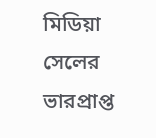মিডিয়া সেলের ভারপ্রাপ্ত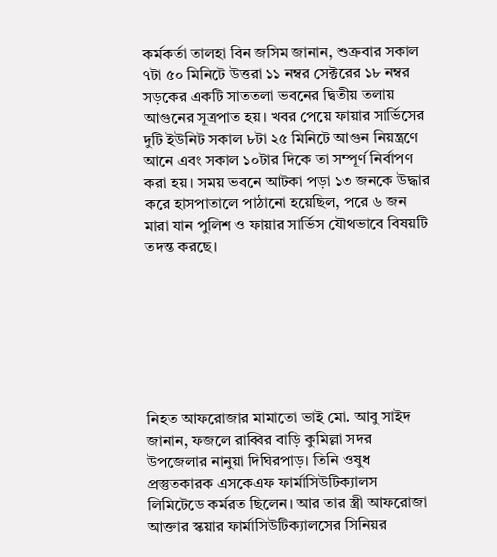কর্মকর্তা তালহা বিন জসিম জানান, শুক্রবার সকাল ৭টা ৫০ মিনিটে উত্তরা ১১ নম্বর সেক্টরের ১৮ নম্বর সড়কের একটি সাততলা ভবনের দ্বিতীয় তলায় আগুনের সূত্রপাত হয়। খবর পেয়ে ফায়ার সার্ভিসের দুটি ইউনিট সকাল ৮টা ২৫ মিনিটে আগুন নিয়ন্ত্রণে আনে এবং সকাল ১০টার দিকে তা সম্পূর্ণ নির্বাপণ করা হয়। সময় ভবনে আটকা পড়া ১৩ জনকে উদ্ধার করে হাসপাতালে পাঠানো হয়েছিল, পরে ৬ জন মারা যান পুলিশ ও ফায়ার সার্ভিস যৌথভাবে বিষয়টি তদন্ত করছে।







নিহত আফরোজার মামাতো ভাই মো. আবু সাইদ জানান, ফজলে রাব্বির বাড়ি কুমিল্লা সদর উপজেলার নানুয়া দিঘিরপাড়। তিনি ওষুধ প্রস্তুতকারক এসকেএফ ফার্মাসিউটিক্যালস লিমিটেডে কর্মরত ছিলেন। আর তার স্ত্রী আফরোজা আক্তার স্কয়ার ফার্মাসিউটিক্যালসের সিনিয়র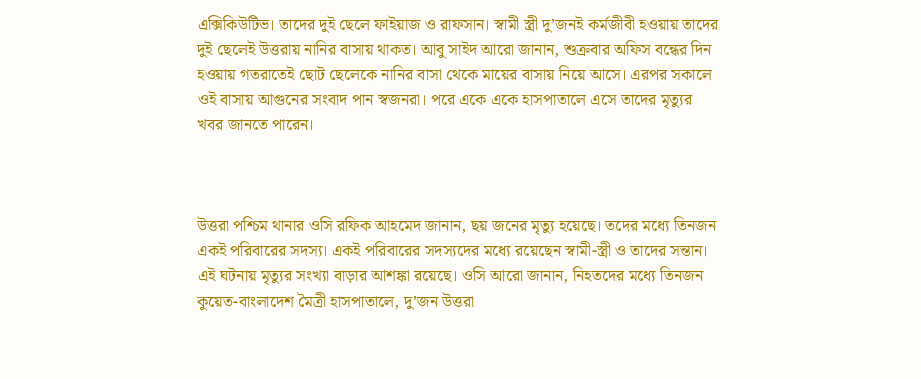এক্সিকিউটিভ। তাদের দুই ছেলে ফাইয়াজ ও রাফসান। স্বামী স্ত্রী দু’জনই কর্মজীবী হওয়ায় তাদের দুই ছেলেই উত্তরায় নানির বাসায় থাকত। আবু সাইদ আরো জানান, শুক্রবার অফিস বন্ধের দিন হওয়ায় গতরাতেই ছোট ছেলেকে নানির বাসা থেকে মায়ের বাসায় নিয়ে আসে। এরপর সকালে ওই বাসায় আগুনের সংবাদ পান স্বজনরা। পরে একে একে হাসপাতালে এসে তাদের মৃত্যুর খবর জানতে পারেন।



উত্তরা পশ্চিম থানার ওসি রফিক আহমেদ জানান, ছয় জনের মৃত্যু হয়েছে। তদের মধ্যে তিনজন একই পরিবারের সদস্য। একই পরিবারের সদস্যদের মধ্যে রয়েছেন স্বামী-স্ত্রী ও তাদের সন্তান। এই ঘটনায় মৃত্যুর সংখ্যা বাড়ার আশঙ্কা রয়েছে। ওসি আরো জানান, নিহতদের মধ্যে তিনজন কুয়েত-বাংলাদেশ মৈত্রী হাসপাতালে, দু’জন উত্তরা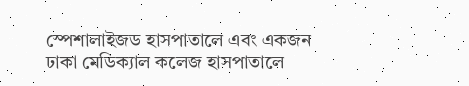স্পেশালাইজড হাসপাতালে এবং একজন ঢাকা মেডিক্যাল কলেজ হাসপাতালে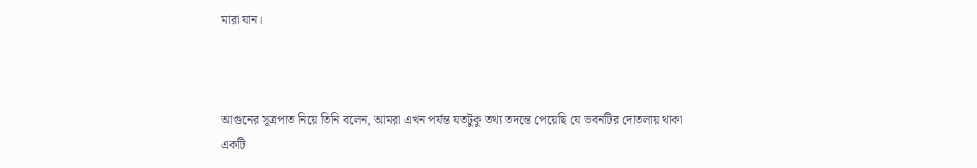মারা যান।



আগুনের সূত্রপাত নিয়ে তিনি বলেন, আমরা এখন পর্যন্ত যতটুকু তথ্য তদন্তে পেয়েছি যে ভবনটির দোতলায় থাকা একটি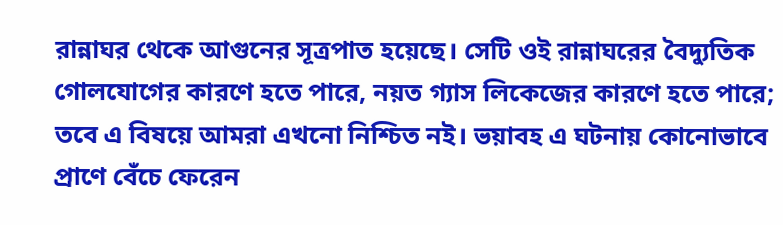রান্নাঘর থেকে আগুনের সূত্রপাত হয়েছে। সেটি ওই রান্নাঘরের বৈদ্যুতিক গোলযোগের কারণে হতে পারে, নয়ত গ্যাস লিকেজের কারণে হতে পারে; তবে এ বিষয়ে আমরা এখনো নিশ্চিত নই। ভয়াবহ এ ঘটনায় কোনোভাবে প্রাণে বেঁচে ফেরেন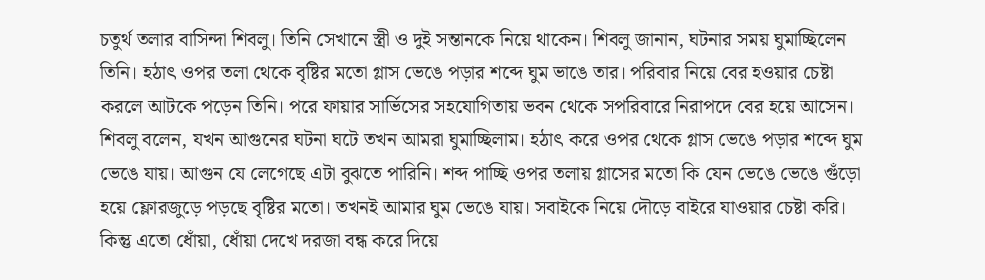চতুর্থ তলার বাসিন্দা শিবলু। তিনি সেখানে স্ত্রী ও দুই সন্তানকে নিয়ে থাকেন। শিবলু জানান, ঘটনার সময় ঘুমাচ্ছিলেন তিনি। হঠাৎ ওপর তলা থেকে বৃষ্টির মতো গ্লাস ভেঙে পড়ার শব্দে ঘুম ভাঙে তার। পরিবার নিয়ে বের হওয়ার চেষ্টা করলে আটকে পড়েন তিনি। পরে ফায়ার সার্ভিসের সহযোগিতায় ভবন থেকে সপরিবারে নিরাপদে বের হয়ে আসেন। শিবলু বলেন, যখন আগুনের ঘটনা ঘটে তখন আমরা ঘুমাচ্ছিলাম। হঠাৎ করে ওপর থেকে গ্লাস ভেঙে পড়ার শব্দে ঘুম ভেঙে যায়। আগুন যে লেগেছে এটা বুঝতে পারিনি। শব্দ পাচ্ছি ওপর তলায় গ্লাসের মতো কি যেন ভেঙে ভেঙে গুঁড়ো হয়ে ফ্লোরজুড়ে পড়ছে বৃষ্টির মতো। তখনই আমার ঘুম ভেঙে যায়। সবাইকে নিয়ে দৌড়ে বাইরে যাওয়ার চেষ্টা করি। কিন্তু এতো ধোঁয়া, ধোঁয়া দেখে দরজা বন্ধ করে দিয়ে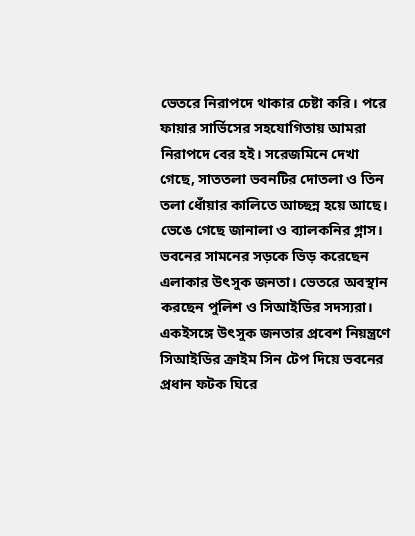ভেতরে নিরাপদে থাকার চেষ্টা করি। পরে ফায়ার সার্ভিসের সহযোগিতায় আমরা নিরাপদে বের হই। সরেজমিনে দেখা গেছে, সাততলা ভবনটির দোতলা ও তিন তলা ধোঁয়ার কালিতে আচ্ছন্ন হয়ে আছে। ভেঙে গেছে জানালা ও ব্যালকনির গ্লাস। ভবনের সামনের সড়কে ভিড় করেছেন এলাকার উৎসুক জনতা। ভেতরে অবস্থান করছেন পুলিশ ও সিআইডির সদস্যরা। একইসঙ্গে উৎসুক জনতার প্রবেশ নিয়ন্ত্রণে সিআইডির ক্রাইম সিন টেপ দিয়ে ভবনের প্রধান ফটক ঘিরে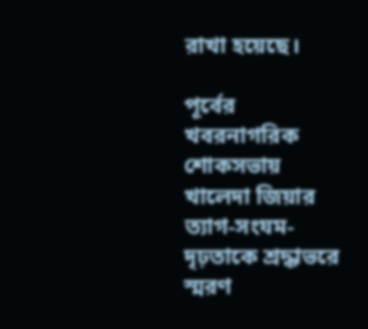রাখা হয়েছে।

পূর্বের খবরনাগরিক শোকসভায় খালেদা জিয়ার ত্যাগ-সংযম-দৃঢ়তাকে শ্রদ্ধাভরে স্মরণ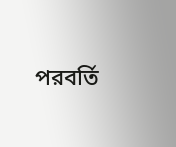পরবর্তি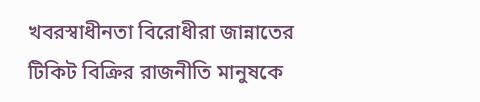খবরস্বাধীনতা বিরোধীরা জান্নাতের টিকিট বিক্রির রাজনীতি মানুষকে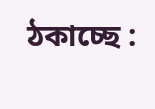ঠকাচ্ছে :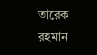তারেক রহমান